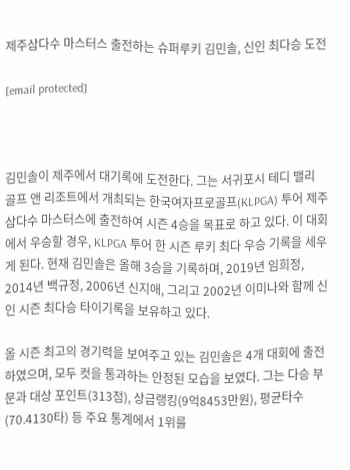제주삼다수 마스터스 출전하는 슈퍼루키 김민솔, 신인 최다승 도전

[email protected]



김민솔이 제주에서 대기록에 도전한다. 그는 서귀포시 테디 밸리 골프 앤 리조트에서 개최되는 한국여자프로골프(KLPGA) 투어 제주삼다수 마스터스에 출전하여 시즌 4승을 목표로 하고 있다. 이 대회에서 우승할 경우, KLPGA 투어 한 시즌 루키 최다 우승 기록을 세우게 된다. 현재 김민솔은 올해 3승을 기록하며, 2019년 임희정, 2014년 백규정, 2006년 신지애, 그리고 2002년 이미나와 함께 신인 시즌 최다승 타이기록을 보유하고 있다.

올 시즌 최고의 경기력을 보여주고 있는 김민솔은 4개 대회에 출전하였으며, 모두 컷을 통과하는 안정된 모습을 보였다. 그는 다승 부문과 대상 포인트(313점), 상금랭킹(9억8453만원), 평균타수(70.4130타) 등 주요 통계에서 1위를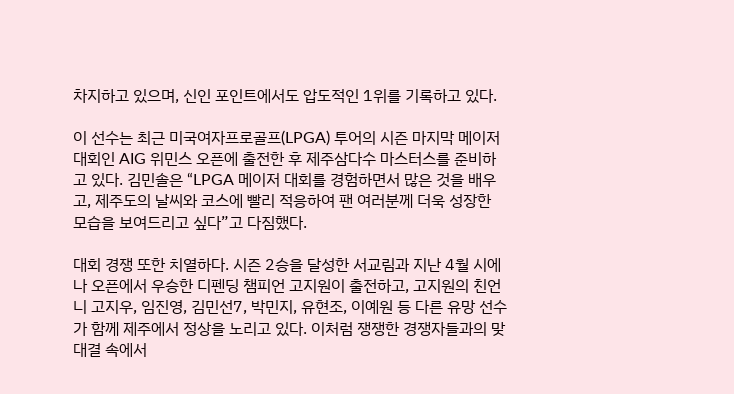차지하고 있으며, 신인 포인트에서도 압도적인 1위를 기록하고 있다.

이 선수는 최근 미국여자프로골프(LPGA) 투어의 시즌 마지막 메이저 대회인 AIG 위민스 오픈에 출전한 후 제주삼다수 마스터스를 준비하고 있다. 김민솔은 “LPGA 메이저 대회를 경험하면서 많은 것을 배우고, 제주도의 날씨와 코스에 빨리 적응하여 팬 여러분께 더욱 성장한 모습을 보여드리고 싶다”고 다짐했다.

대회 경쟁 또한 치열하다. 시즌 2승을 달성한 서교림과 지난 4월 시에나 오픈에서 우승한 디펜딩 챔피언 고지원이 출전하고, 고지원의 친언니 고지우, 임진영, 김민선7, 박민지, 유현조, 이예원 등 다른 유망 선수가 함께 제주에서 정상을 노리고 있다. 이처럼 쟁쟁한 경쟁자들과의 맞대결 속에서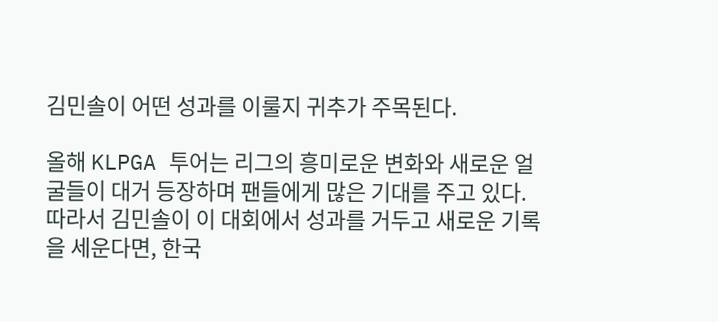김민솔이 어떤 성과를 이룰지 귀추가 주목된다.

올해 KLPGA 투어는 리그의 흥미로운 변화와 새로운 얼굴들이 대거 등장하며 팬들에게 많은 기대를 주고 있다. 따라서 김민솔이 이 대회에서 성과를 거두고 새로운 기록을 세운다면, 한국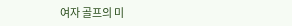여자 골프의 미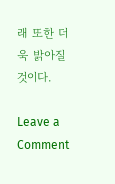래 또한 더욱 밝아질 것이다.

Leave a Comment